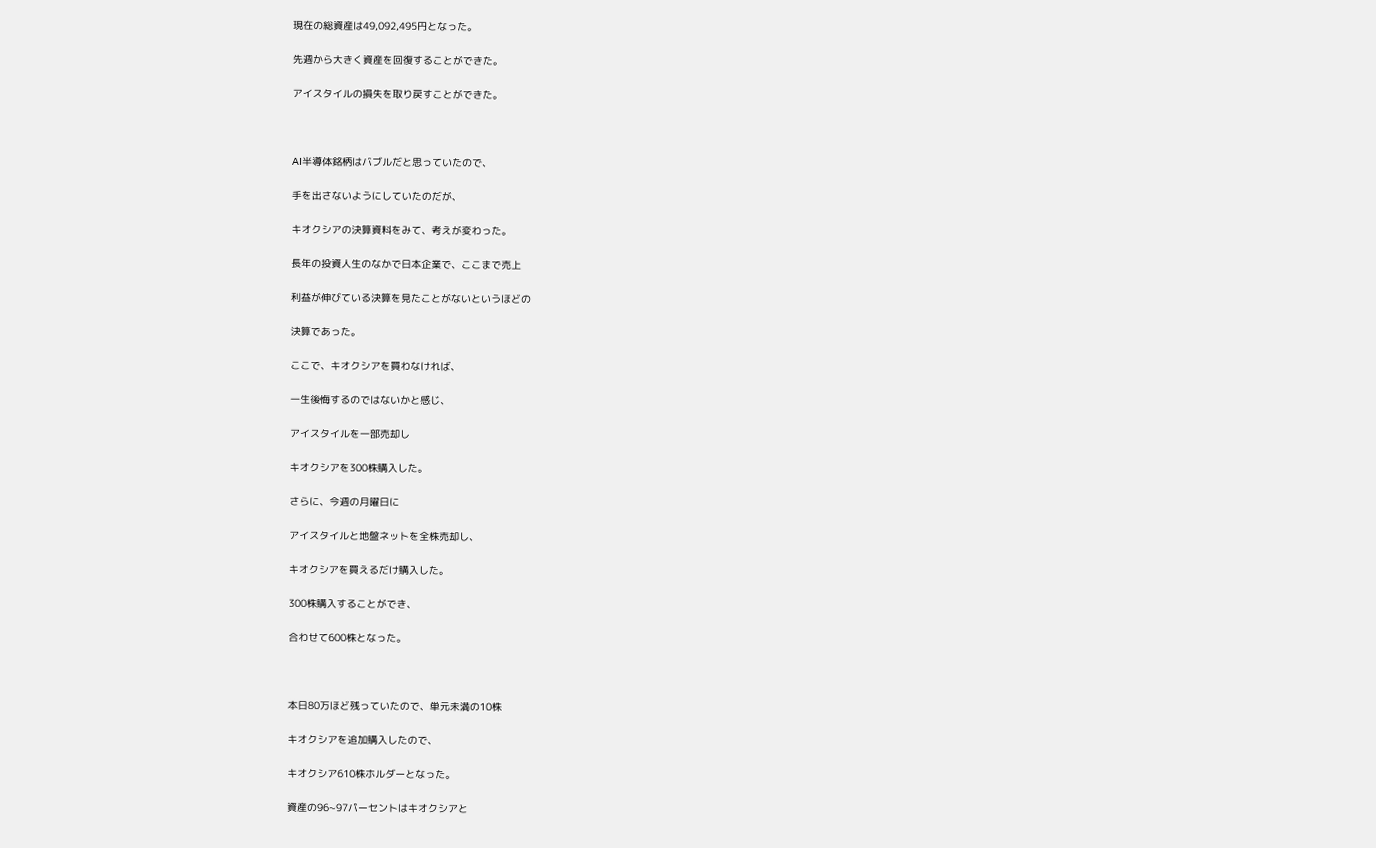現在の総資産は49,092,495円となった。

先週から大きく資産を回復することができた。

アイスタイルの損失を取り戻すことができた。



AI半導体銘柄はバブルだと思っていたので、

手を出さないようにしていたのだが、

キオクシアの決算資料をみて、考えが変わった。

長年の投資人生のなかで日本企業で、ここまで売上

利益が伸びている決算を見たことがないというほどの

決算であった。

ここで、キオクシアを買わなければ、

一生後悔するのではないかと感じ、

アイスタイルを一部売却し

キオクシアを300株購入した。

さらに、今週の月曜日に

アイスタイルと地盤ネットを全株売却し、

キオクシアを買えるだけ購入した。

300株購入することができ、

合わせて600株となった。



本日80万ほど残っていたので、単元未満の10株

キオクシアを追加購入したので、

キオクシア610株ホルダーとなった。

資産の96~97パーセントはキオクシアと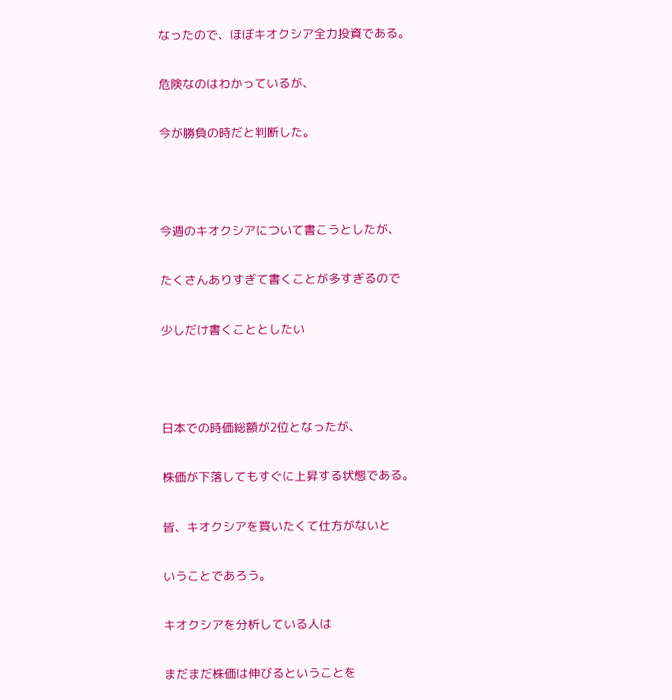なったので、ほぼキオクシア全力投資である。

危険なのはわかっているが、

今が勝負の時だと判断した。



今週のキオクシアについて書こうとしたが、

たくさんありすぎて書くことが多すぎるので

少しだけ書くこととしたい



日本での時価総額が2位となったが、

株価が下落してもすぐに上昇する状態である。

皆、キオクシアを買いたくて仕方がないと

いうことであろう。

キオクシアを分析している人は

まだまだ株価は伸びるということを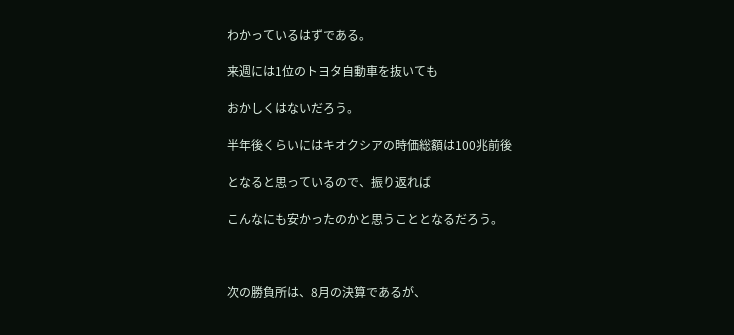わかっているはずである。

来週には1位のトヨタ自動車を抜いても

おかしくはないだろう。

半年後くらいにはキオクシアの時価総額は100兆前後

となると思っているので、振り返れば

こんなにも安かったのかと思うこととなるだろう。



次の勝負所は、8月の決算であるが、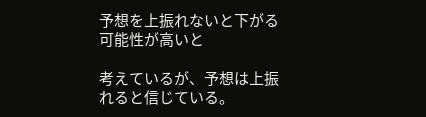予想を上振れないと下がる可能性が高いと

考えているが、予想は上振れると信じている。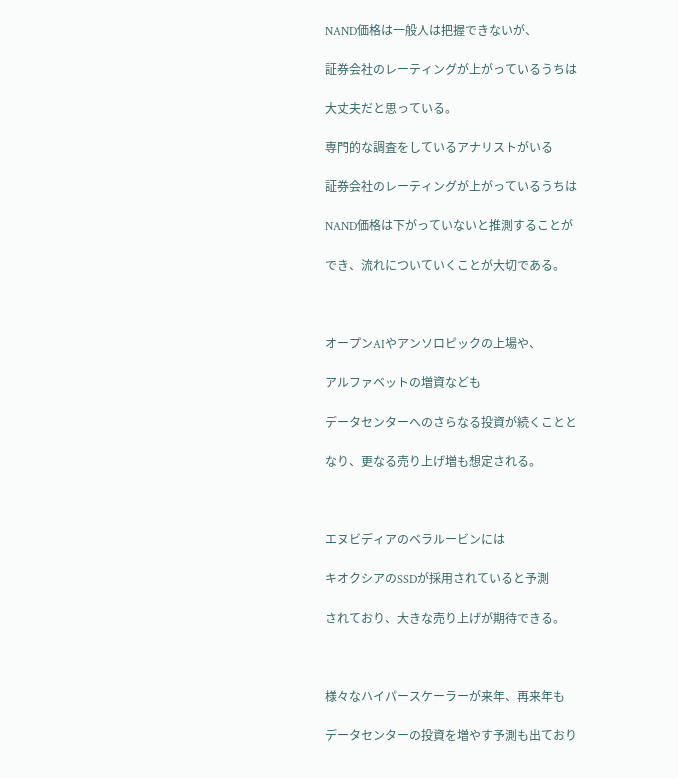NAND価格は一般人は把握できないが、

証券会社のレーティングが上がっているうちは

大丈夫だと思っている。

専門的な調査をしているアナリストがいる

証券会社のレーティングが上がっているうちは

NAND価格は下がっていないと推測することが

でき、流れについていくことが大切である。



オープンAIやアンソロピックの上場や、

アルファベットの増資なども

データセンターへのさらなる投資が続くことと

なり、更なる売り上げ増も想定される。



エヌビディアのベラルービンには

キオクシアのSSDが採用されていると予測

されており、大きな売り上げが期待できる。



様々なハイパースケーラーが来年、再来年も

データセンターの投資を増やす予測も出ており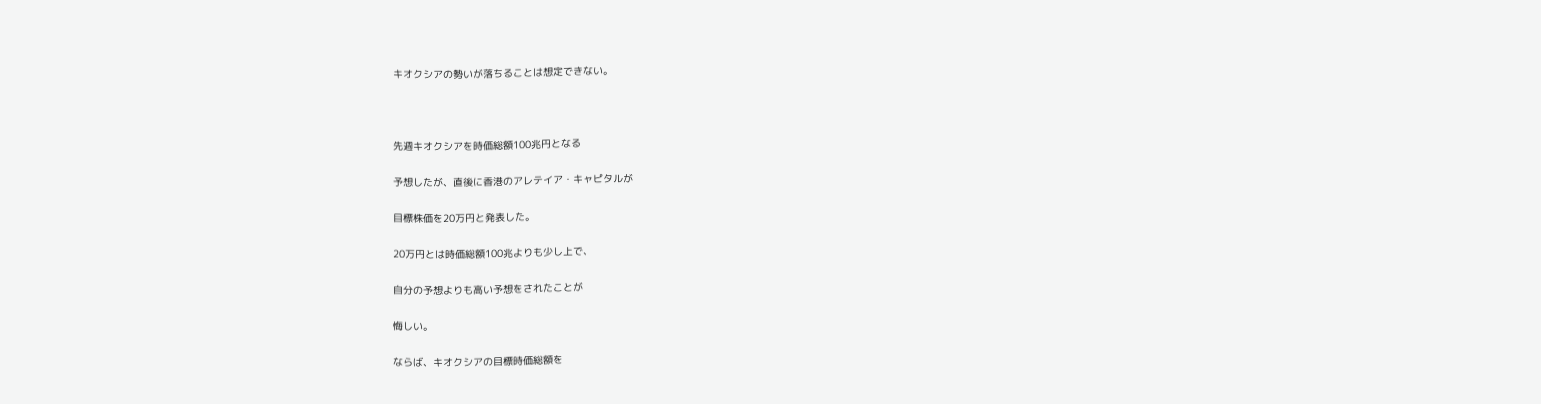キオクシアの勢いが落ちることは想定できない。



先週キオクシアを時価総額100兆円となる

予想したが、直後に香港のアレテイア・キャピタルが

目標株価を20万円と発表した。

20万円とは時価総額100兆よりも少し上で、

自分の予想よりも高い予想をされたことが

悔しい。

ならば、キオクシアの目標時価総額を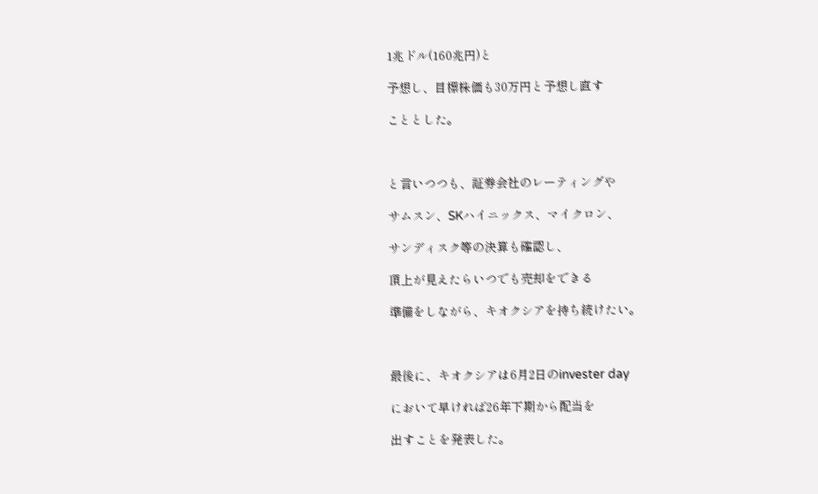1兆ドル(160兆円)と

予想し、目標株価も30万円と予想し直す

こととした。



と言いつつも、証券会社のレーティングや

サムスン、SKハイニックス、マイクロン、

サンディスク等の決算も確認し、

頂上が見えたらいつでも売却をできる

準備をしながら、キオクシアを持ち続けたい。



最後に、キオクシアは6月2日のinvester day

において早ければ26年下期から配当を

出すことを発表した。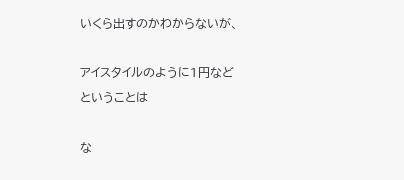いくら出すのかわからないが、

アイスタイルのように1円などということは

な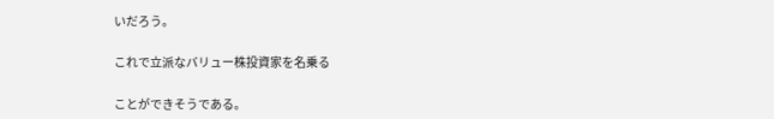いだろう。

これで立派なバリュー株投資家を名乗る

ことができそうである。